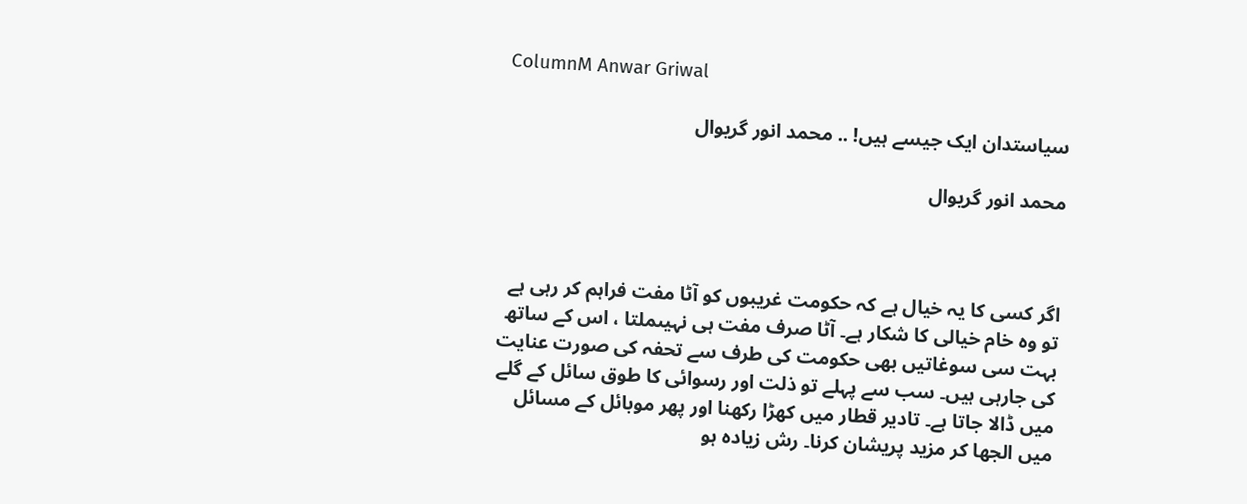ColumnM Anwar Griwal

سیاستدان ایک جیسے ہیں! .. محمد انور گریوال

محمد انور گریوال



اگر کسی کا یہ خیال ہے کہ حکومت غریبوں کو آٹا مفت فراہم کر رہی ہے تو وہ خام خیالی کا شکار ہے۔ آٹا صرف مفت ہی نہیںملتا ، اس کے ساتھ بہت سی سوغاتیں بھی حکومت کی طرف سے تحفہ کی صورت عنایت کی جارہی ہیں۔ سب سے پہلے تو ذلت اور رسوائی کا طوق سائل کے گلے میں ڈالا جاتا ہے۔ تادیر قطار میں کھڑا رکھنا اور پھر موبائل کے مسائل میں الجھا کر مزید پریشان کرنا۔ رش زیادہ ہو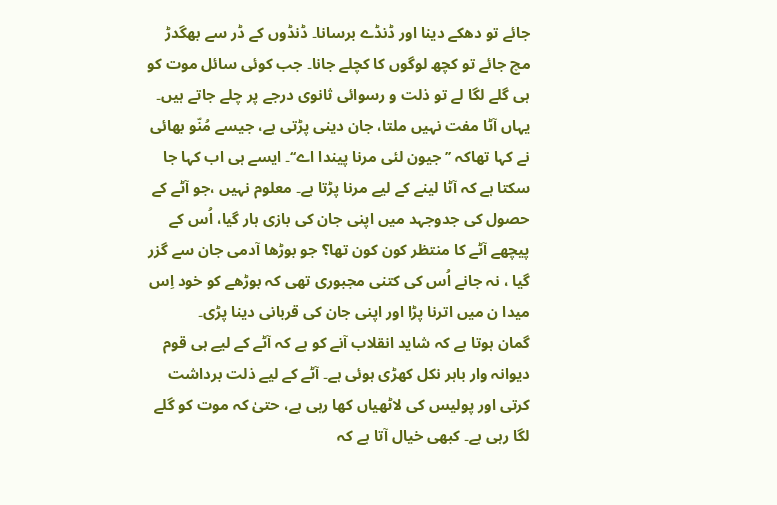جائے تو دھکے دینا اور ڈنڈے برسانا۔ ڈنڈوں کے ڈر سے بھگدڑ مچ جائے تو کچھ لوگوں کا کچلے جانا۔ جب کوئی سائل موت کو ہی گلے لگا لے تو ذلت و رسوائی ثانوی درجے پر چلے جاتے ہیں۔ یہاں آٹا مفت نہیں ملتا، جان دینی پڑتی ہے، جیسے مُنّو بھائی نے کہا تھاکہ ’’جیون لئی مرنا پیندا اے‘‘۔ ایسے ہی اب کہا جا سکتا ہے کہ آٹا لینے کے لیے مرنا پڑتا ہے۔ معلوم نہیں ،جو آٹے کے حصول کی جدوجہد میں اپنی جان کی بازی ہار گیا، اُس کے پیچھے آٹے کا منتظر کون کون تھا؟ جو بوڑھا آدمی جان سے گزر گیا ، نہ جانے اُس کی کتنی مجبوری تھی کہ بوڑھے کو خود اِس میدا ن میں اترنا پڑا اور اپنی جان کی قربانی دینا پڑی۔
گمان ہوتا ہے کہ شاید انقلاب آنے کو ہے کہ آٹے کے لیے ہی قوم دیوانہ وار باہر نکل کھڑی ہوئی ہے۔ آٹے کے لیے ذلت برداشت کرتی اور پولیس کی لاٹھیاں کھا رہی ہے، حتیٰ کہ موت کو گلے لگا رہی ہے۔ کبھی خیال آتا ہے کہ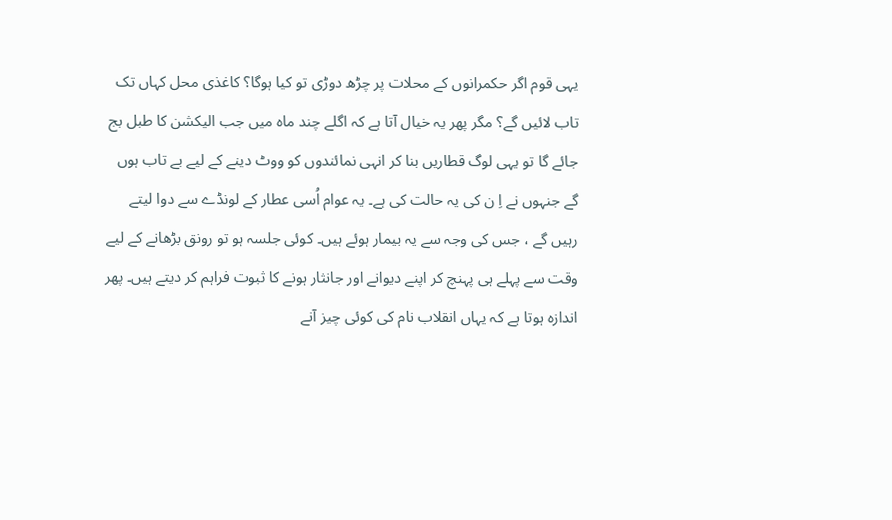یہی قوم اگر حکمرانوں کے محلات پر چڑھ دوڑی تو کیا ہوگا؟ کاغذی محل کہاں تک تاب لائیں گے؟ مگر پھر یہ خیال آتا ہے کہ اگلے چند ماہ میں جب الیکشن کا طبل بج جائے گا تو یہی لوگ قطاریں بنا کر انہی نمائندوں کو ووٹ دینے کے لیے بے تاب ہوں گے جنہوں نے اِ ن کی یہ حالت کی ہے۔ یہ عوام اُسی عطار کے لونڈے سے دوا لیتے رہیں گے ، جس کی وجہ سے یہ بیمار ہوئے ہیں۔ کوئی جلسہ ہو تو رونق بڑھانے کے لیے وقت سے پہلے ہی پہنچ کر اپنے دیوانے اور جانثار ہونے کا ثبوت فراہم کر دیتے ہیں۔ پھر اندازہ ہوتا ہے کہ یہاں انقلاب نام کی کوئی چیز آنے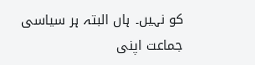کو نہیں۔ ہاں البتہ ہر سیاسی جماعت اپنی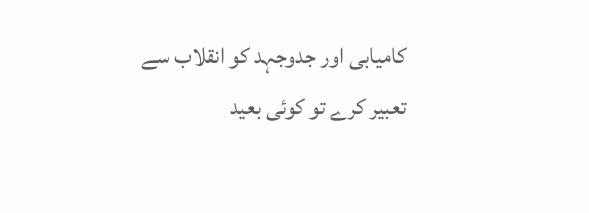کامیابی اور جدوجہد کو انقلاب سے تعبیر کرے تو کوئی بعید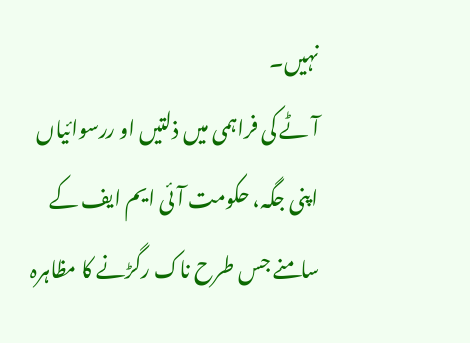نہیں۔
آٹے کی فراہمی میں ذلتیں او ررسوائیاں اپنی جگہ، حکومت آئی ایم ایف کے سامنے جس طرح ناک رگڑنے کا مظاہرہ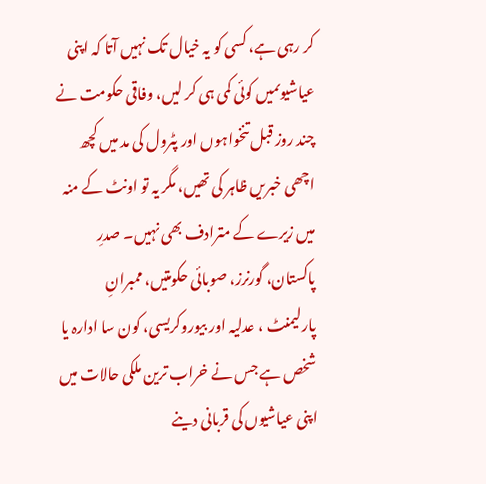کر رہی ہے، کسی کو یہ خیال تک نہیں آتا کہ اپنی عیاشیوںمیں کوئی کمی ہی کر لیں، وفاقی حکومت نے چند روز قبل تنخواہوں اور پٹرول کی مد میں کچھ اچھی خبریں ظاہر کی تھیں، مگر یہ تو اونٹ کے منہ میں زیرے کے مترادف بھی نہیں۔ صدرِ پاکستان، گورنرز، صوبائی حکومتیں، ممبرانِ پارلیمنٹ ، عدلیہ اور بیوروکریسی، کون سا ادارہ یا شخص ہے جس نے خراب ترین ملکی حالات میں اپنی عیاشیوں کی قربانی دینے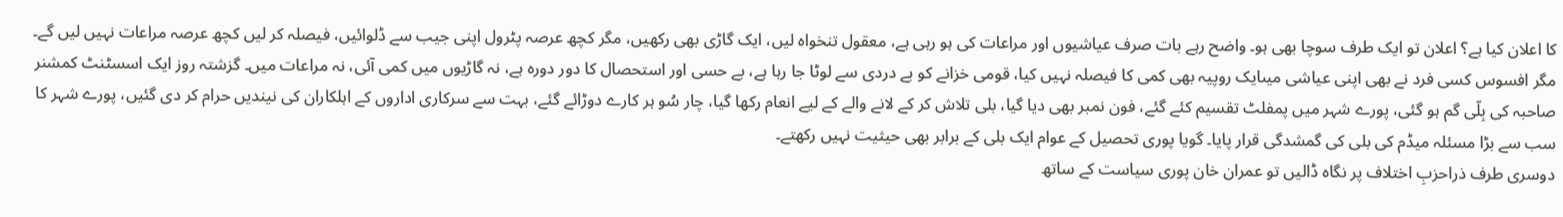کا اعلان کیا ہے؟ اعلان تو ایک طرف سوچا بھی ہو۔ واضح رہے بات صرف عیاشیوں اور مراعات کی ہو رہی ہے، معقول تنخواہ لیں، ایک گاڑی بھی رکھیں، مگر کچھ عرصہ پٹرول اپنی جیب سے ڈلوائیں، فیصلہ کر لیں کچھ عرصہ مراعات نہیں لیں گے۔ مگر افسوس کسی فرد نے بھی اپنی عیاشی میںایک روپیہ بھی کمی کا فیصلہ نہیں کیا، قومی خزانے کو بے دردی سے لوٹا جا رہا ہے، بے حسی اور استحصال کا دور دورہ ہے، نہ گاڑیوں میں کمی آئی، نہ مراعات میں۔ گزشتہ روز ایک اسسٹنٹ کمشنر صاحبہ کی بِلّی گم ہو گئی، پورے شہر میں پمفلٹ تقسیم کئے گئے، فون نمبر بھی دیا گیا، بلی تلاش کر کے لانے والے کے لیے انعام رکھا گیا، چار سُو ہر کارے دوڑائے گئے، بہت سے سرکاری اداروں کے اہلکاران کی نیندیں حرام کر دی گئیں، پورے شہر کا سب سے بڑا مسئلہ میڈم کی بلی کی گمشدگی قرار پایا۔ گویا پوری تحصیل کے عوام ایک بلی کے برابر بھی حیثیت نہیں رکھتے۔
دوسری طرف ذراحزبِ اختلاف پر نگاہ ڈالیں تو عمران خان پوری سیاست کے ساتھ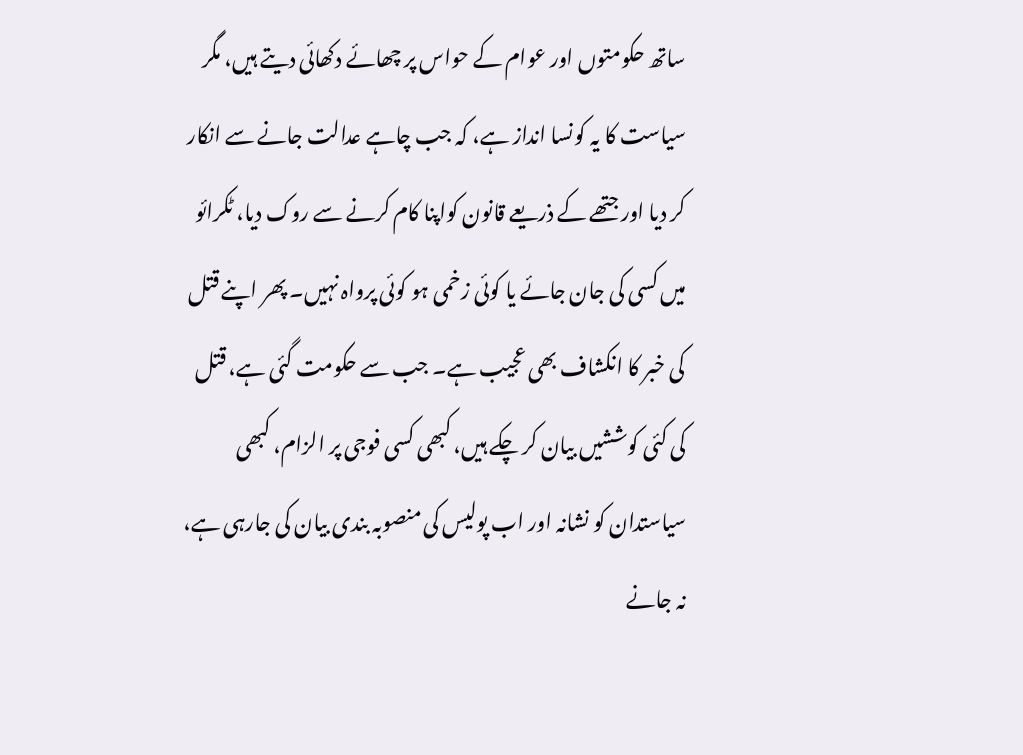ساتھ حکومتوں اور عوام کے حواس پر چھائے دکھائی دیتے ہیں، مگر سیاست کا یہ کونسا انداز ہے، کہ جب چاہے عدالت جانے سے انکار کر دیا اور جتھے کے ذریعے قانون کواپنا کام کرنے سے روک دیا، ٹکرائو میں کسی کی جان جائے یا کوئی زخمی ہو کوئی پرواہ نہیں۔ پھر اپنے قتل کی خبر کا انکشاف بھی عجیب ہے۔ جب سے حکومت گئی ہے، قتل کی کئی کوششیں بیان کر چکے ہیں، کبھی کسی فوجی پر الزام، کبھی سیاستدان کو نشانہ اور اب پولیس کی منصوبہ بندی بیان کی جارہی ہے، نہ جانے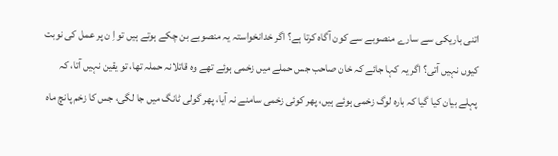اتنی باریکی سے سارے منصوبے سے کون آگاہ کرتا ہے؟ اگر خدانخواستہ یہ منصوبے بن چکے ہوتے ہیں تو اِ ن پر عمل کی نوبت کیوں نہیں آتی؟ اگر یہ کہا جائے کہ خان صاحب جس حملے میں زخمی ہوئے تھے وہ قاتلانہ حملہ تھا، تو یقین نہیں آتا، کہ پہلے بیان کیا گیا کہ بارہ لوگ زخمی ہوئے ہیں، پھر کوئی زخمی سامنے نہ آیا، پھر گولی ٹانگ میں جا لگی، جس کا زخم پانچ ماہ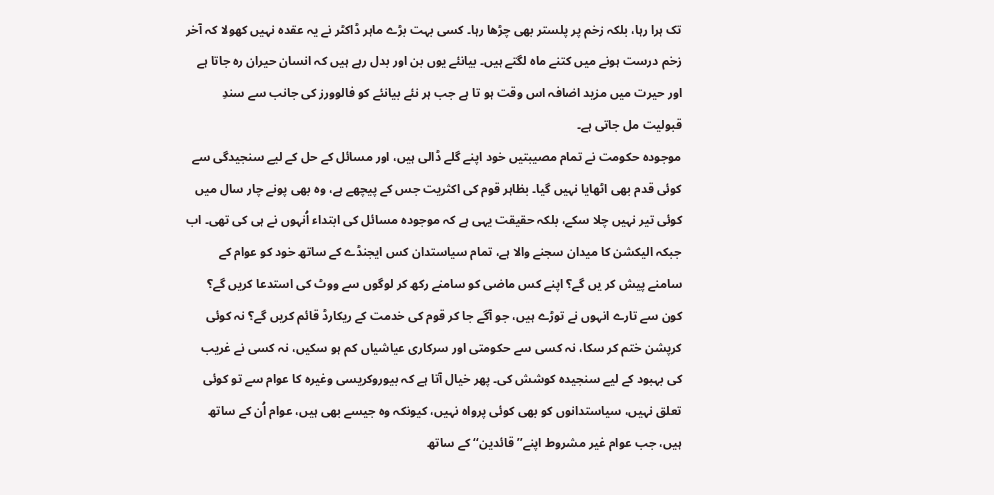تک ہرا رہا، بلکہ زخم پر پلستر بھی چڑھا رہا۔ کسی بہت بڑے ماہر ڈاکٹر نے یہ عقدہ نہیں کھولا کہ آخر زخم درست ہونے میں کتنے ماہ لگتے ہیں۔ بیانئے یوں بن اور بدل رہے ہیں کہ انسان حیران رہ جاتا ہے اور حیرت میں مزید اضافہ اس وقت ہو تا ہے جب ہر نئے بیانئے کو فالوورز کی جانب سے سندِ قبولیت مل جاتی ہے۔
موجودہ حکومت نے تمام مصیبتیں خود اپنے گلے ڈالی ہیں، اور مسائل کے حل کے لیے سنجیدگی سے کوئی قدم بھی اٹھایا نہیں گیا۔ بظاہر قوم کی اکثریت جس کے پیچھے ہے، وہ بھی پونے چار سال میں کوئی تیر نہیں چلا سکے، بلکہ حقیقت یہی ہے کہ موجودہ مسائل کی ابتداء اُنہوں نے ہی کی تھی۔ اب جبکہ الیکشن کا میدان سجنے والا ہے، تمام سیاستدان کس ایجنڈے کے ساتھ خود کو عوام کے سامنے پیش کر یں گے؟ اپنے کس ماضی کو سامنے رکھ کر لوگوں سے ووٹ کی استدعا کریں گے؟ کون سے تارے انہوں نے توڑے ہیں، جو آگے جا کر قوم کی خدمت کے ریکارڈ قائم کریں گے؟ نہ کوئی کرپشن ختم کر سکا، نہ کسی سے حکومتی اور سرکاری عیاشیاں کم ہو سکیں، نہ کسی نے غریب کی بہبود کے لیے سنجیدہ کوشش کی۔ پھر خیال آتا ہے کہ بیوروکریسی وغیرہ کا عوام سے تو کوئی تعلق نہیں، سیاستدانوں کو بھی کوئی پرواہ نہیں، کیونکہ وہ جیسے بھی ہیں، عوام اُن کے ساتھ ہیں، جب عوام غیر مشروط اپنے’’ قائدین‘‘ کے ساتھ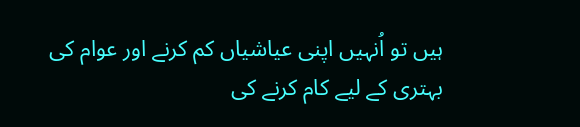ہیں تو اُنہیں اپنی عیاشیاں کم کرنے اور عوام کی بہتری کے لیے کام کرنے کی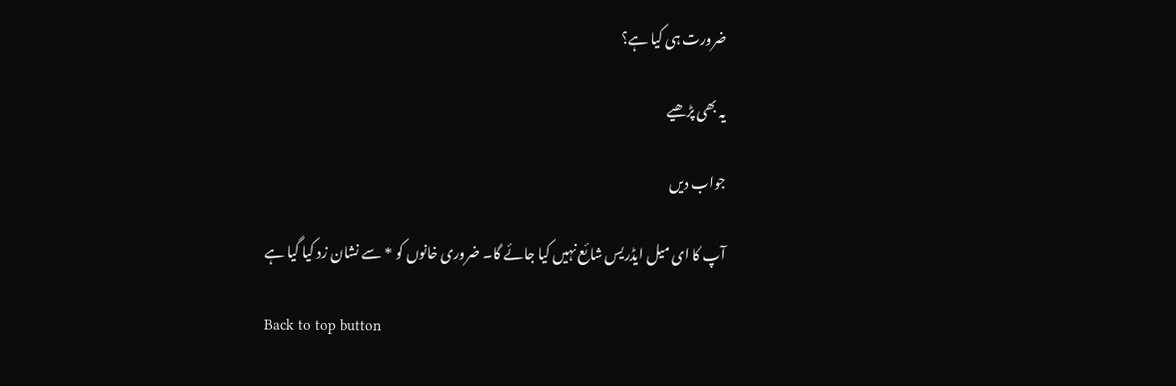ضرورت ہی کیا ہے؟

یہ بھی پڑھیے

جواب دیں

آپ کا ای میل ایڈریس شائع نہیں کیا جائے گا۔ ضروری خانوں کو * سے نشان زد کیا گیا ہے

Back to top button